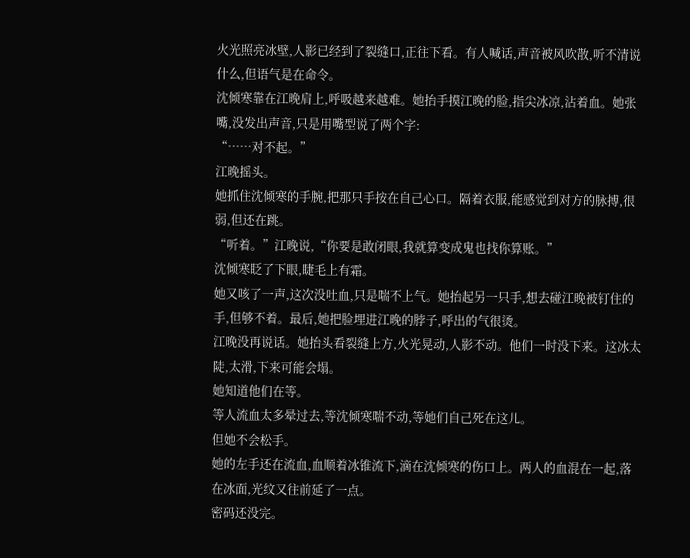火光照亮冰壁,人影已经到了裂缝口,正往下看。有人喊话,声音被风吹散,听不清说什么,但语气是在命令。
沈倾寒靠在江晚肩上,呼吸越来越难。她抬手摸江晚的脸,指尖冰凉,沾着血。她张嘴,没发出声音,只是用嘴型说了两个字:
“……对不起。”
江晚摇头。
她抓住沈倾寒的手腕,把那只手按在自己心口。隔着衣服,能感觉到对方的脉搏,很弱,但还在跳。
“听着。”江晚说,“你要是敢闭眼,我就算变成鬼也找你算账。”
沈倾寒眨了下眼,睫毛上有霜。
她又咳了一声,这次没吐血,只是喘不上气。她抬起另一只手,想去碰江晚被钉住的手,但够不着。最后,她把脸埋进江晚的脖子,呼出的气很烫。
江晚没再说话。她抬头看裂缝上方,火光晃动,人影不动。他们一时没下来。这冰太陡,太滑,下来可能会塌。
她知道他们在等。
等人流血太多晕过去,等沈倾寒喘不动,等她们自己死在这儿。
但她不会松手。
她的左手还在流血,血顺着冰锥流下,滴在沈倾寒的伤口上。两人的血混在一起,落在冰面,光纹又往前延了一点。
密码还没完。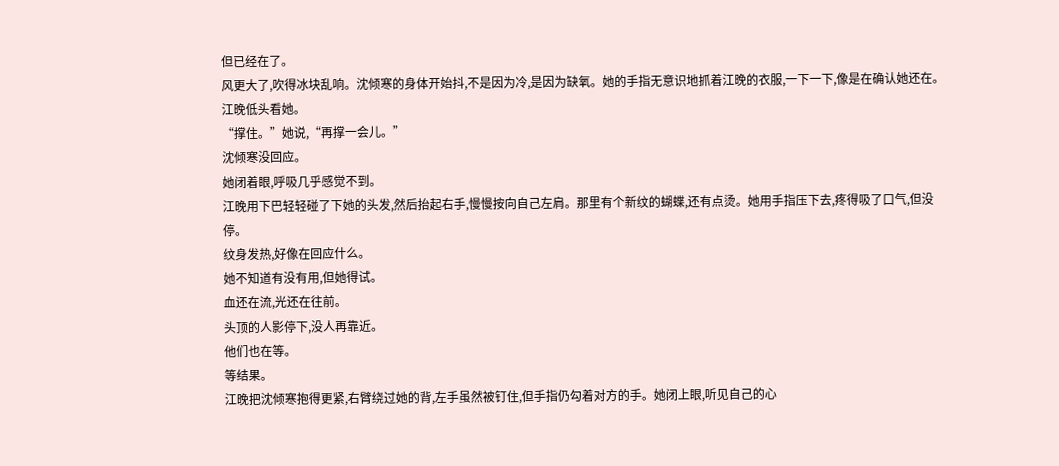但已经在了。
风更大了,吹得冰块乱响。沈倾寒的身体开始抖,不是因为冷,是因为缺氧。她的手指无意识地抓着江晚的衣服,一下一下,像是在确认她还在。
江晚低头看她。
“撑住。”她说,“再撑一会儿。”
沈倾寒没回应。
她闭着眼,呼吸几乎感觉不到。
江晚用下巴轻轻碰了下她的头发,然后抬起右手,慢慢按向自己左肩。那里有个新纹的蝴蝶,还有点烫。她用手指压下去,疼得吸了口气,但没停。
纹身发热,好像在回应什么。
她不知道有没有用,但她得试。
血还在流,光还在往前。
头顶的人影停下,没人再靠近。
他们也在等。
等结果。
江晚把沈倾寒抱得更紧,右臂绕过她的背,左手虽然被钉住,但手指仍勾着对方的手。她闭上眼,听见自己的心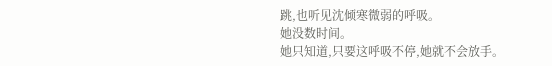跳,也听见沈倾寒微弱的呼吸。
她没数时间。
她只知道,只要这呼吸不停,她就不会放手。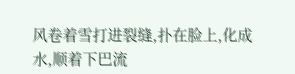风卷着雪打进裂缝,扑在脸上,化成水,顺着下巴流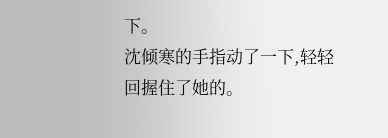下。
沈倾寒的手指动了一下,轻轻回握住了她的。